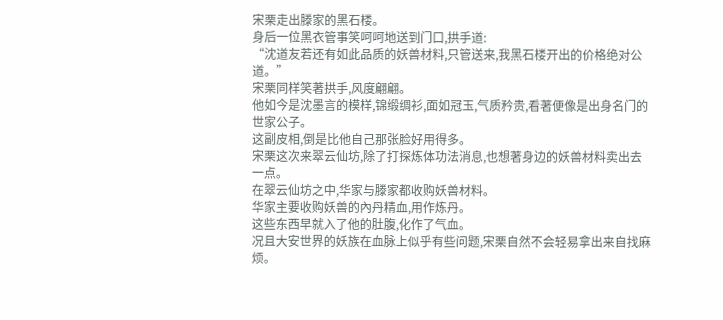宋栗走出滕家的黑石楼。
身后一位黑衣管事笑呵呵地送到门口,拱手道:
“沈道友若还有如此品质的妖兽材料,只管送来,我黑石楼开出的价格绝对公道。”
宋栗同样笑著拱手,风度翩翩。
他如今是沈墨言的模样,锦缎绸衫,面如冠玉,气质矜贵,看著便像是出身名门的世家公子。
这副皮相,倒是比他自己那张脸好用得多。
宋栗这次来翠云仙坊,除了打探炼体功法消息,也想著身边的妖兽材料卖出去一点。
在翠云仙坊之中,华家与滕家都收购妖兽材料。
华家主要收购妖兽的內丹精血,用作炼丹。
这些东西早就入了他的肚腹,化作了气血。
况且大安世界的妖族在血脉上似乎有些问题,宋栗自然不会轻易拿出来自找麻烦。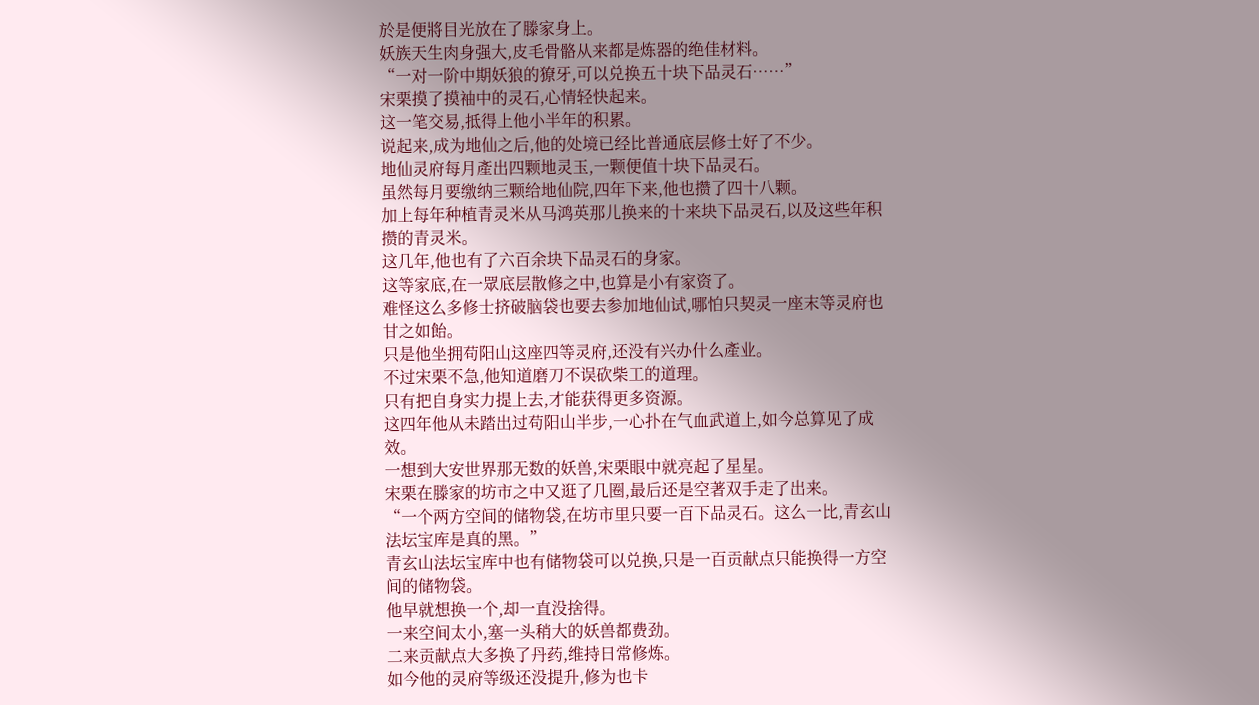於是便將目光放在了滕家身上。
妖族天生肉身强大,皮毛骨骼从来都是炼器的绝佳材料。
“一对一阶中期妖狼的獠牙,可以兑换五十块下品灵石……”
宋栗摸了摸袖中的灵石,心情轻快起来。
这一笔交易,抵得上他小半年的积累。
说起来,成为地仙之后,他的处境已经比普通底层修士好了不少。
地仙灵府每月產出四颗地灵玉,一颗便值十块下品灵石。
虽然每月要缴纳三颗给地仙院,四年下来,他也攒了四十八颗。
加上每年种植青灵米从马鸿英那儿换来的十来块下品灵石,以及这些年积攒的青灵米。
这几年,他也有了六百余块下品灵石的身家。
这等家底,在一眾底层散修之中,也算是小有家资了。
难怪这么多修士挤破脑袋也要去参加地仙试,哪怕只契灵一座末等灵府也甘之如飴。
只是他坐拥苟阳山这座四等灵府,还没有兴办什么產业。
不过宋栗不急,他知道磨刀不误砍柴工的道理。
只有把自身实力提上去,才能获得更多资源。
这四年他从未踏出过苟阳山半步,一心扑在气血武道上,如今总算见了成效。
一想到大安世界那无数的妖兽,宋栗眼中就亮起了星星。
宋栗在滕家的坊市之中又逛了几圈,最后还是空著双手走了出来。
“一个两方空间的储物袋,在坊市里只要一百下品灵石。这么一比,青玄山法坛宝库是真的黑。”
青玄山法坛宝库中也有储物袋可以兑换,只是一百贡献点只能换得一方空间的储物袋。
他早就想换一个,却一直没捨得。
一来空间太小,塞一头稍大的妖兽都费劲。
二来贡献点大多换了丹药,维持日常修炼。
如今他的灵府等级还没提升,修为也卡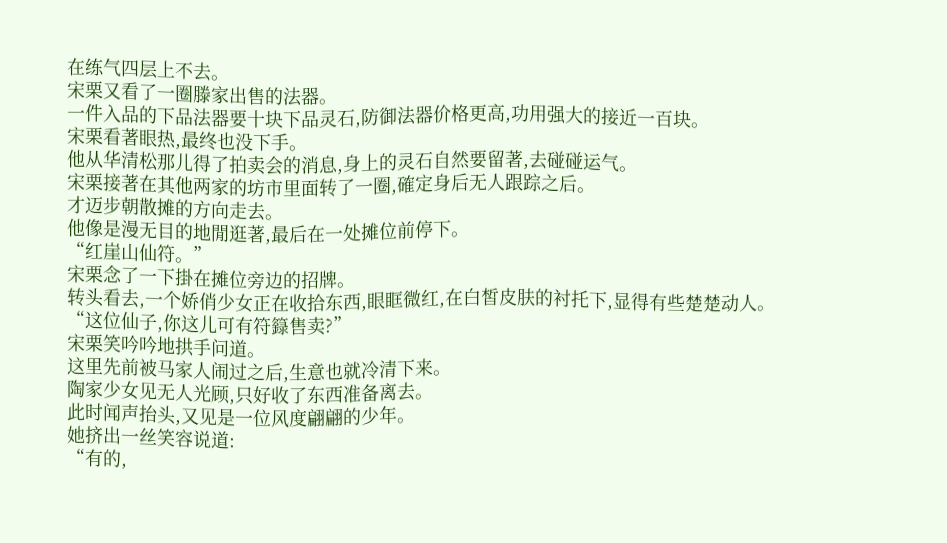在练气四层上不去。
宋栗又看了一圈滕家出售的法器。
一件入品的下品法器要十块下品灵石,防御法器价格更高,功用强大的接近一百块。
宋栗看著眼热,最终也没下手。
他从华清松那儿得了拍卖会的消息,身上的灵石自然要留著,去碰碰运气。
宋栗接著在其他两家的坊市里面转了一圈,確定身后无人跟踪之后。
才迈步朝散摊的方向走去。
他像是漫无目的地閒逛著,最后在一处摊位前停下。
“红崖山仙符。”
宋栗念了一下掛在摊位旁边的招牌。
转头看去,一个娇俏少女正在收拾东西,眼眶微红,在白皙皮肤的衬托下,显得有些楚楚动人。
“这位仙子,你这儿可有符籙售卖?”
宋栗笑吟吟地拱手问道。
这里先前被马家人闹过之后,生意也就冷清下来。
陶家少女见无人光顾,只好收了东西准备离去。
此时闻声抬头,又见是一位风度翩翩的少年。
她挤出一丝笑容说道:
“有的,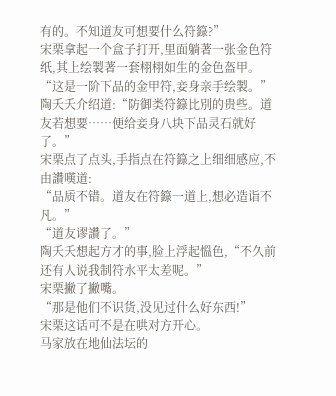有的。不知道友可想要什么符籙?”
宋栗拿起一个盒子打开,里面躺著一张金色符纸,其上绘製著一套栩栩如生的金色盔甲。
“这是一阶下品的金甲符,妾身亲手绘製。”
陶夭夭介绍道:“防御类符籙比別的贵些。道友若想要……便给妾身八块下品灵石就好了。”
宋栗点了点头,手指点在符籙之上细细感应,不由讚嘆道:
“品质不错。道友在符籙一道上,想必造诣不凡。”
“道友谬讚了。”
陶夭夭想起方才的事,脸上浮起慍色,“不久前还有人说我制符水平太差呢。”
宋栗撇了撇嘴。
“那是他们不识货,没见过什么好东西!”
宋栗这话可不是在哄对方开心。
马家放在地仙法坛的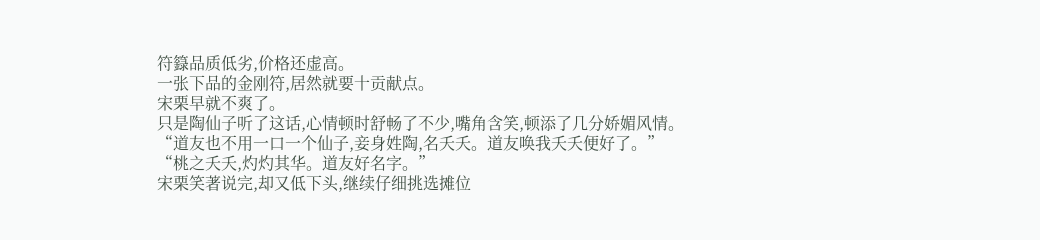符籙品质低劣,价格还虚高。
一张下品的金刚符,居然就要十贡献点。
宋栗早就不爽了。
只是陶仙子听了这话,心情顿时舒畅了不少,嘴角含笑,顿添了几分娇媚风情。
“道友也不用一口一个仙子,妾身姓陶,名夭夭。道友唤我夭夭便好了。”
“桃之夭夭,灼灼其华。道友好名字。”
宋栗笑著说完,却又低下头,继续仔细挑选摊位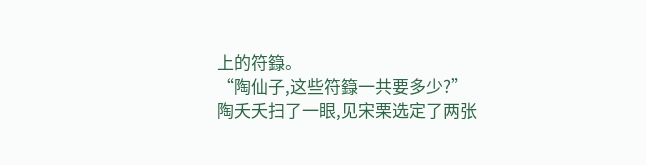上的符籙。
“陶仙子,这些符籙一共要多少?”
陶夭夭扫了一眼,见宋栗选定了两张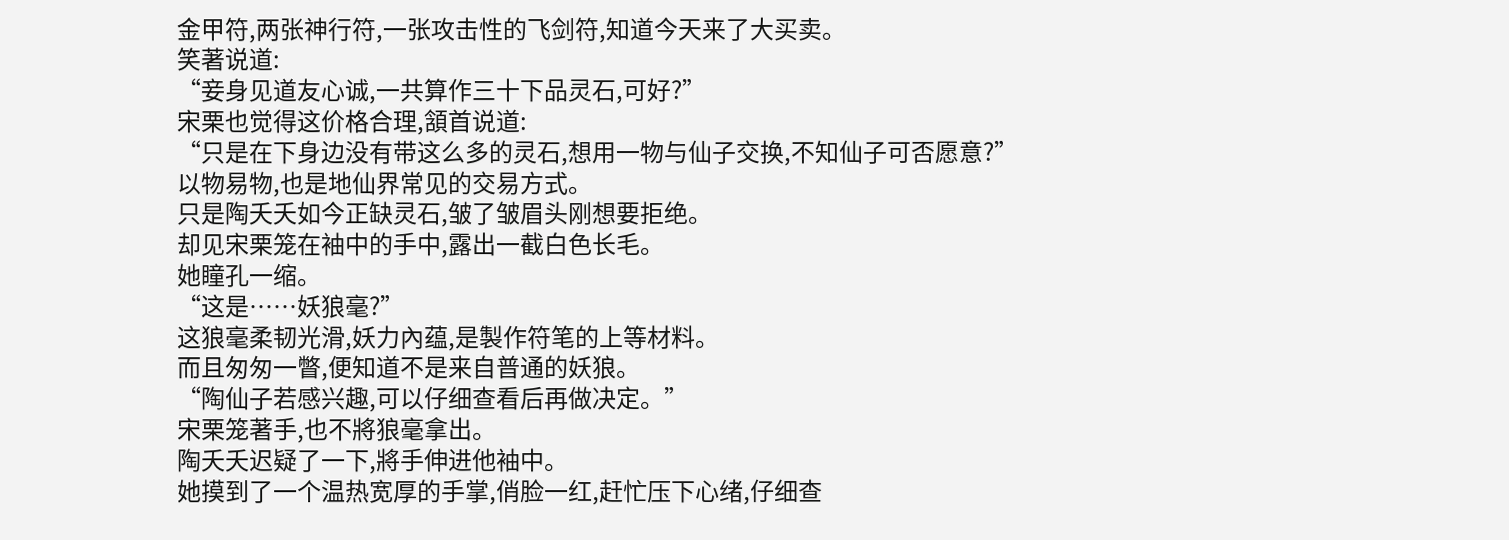金甲符,两张神行符,一张攻击性的飞剑符,知道今天来了大买卖。
笑著说道:
“妾身见道友心诚,一共算作三十下品灵石,可好?”
宋栗也觉得这价格合理,頷首说道:
“只是在下身边没有带这么多的灵石,想用一物与仙子交换,不知仙子可否愿意?”
以物易物,也是地仙界常见的交易方式。
只是陶夭夭如今正缺灵石,皱了皱眉头刚想要拒绝。
却见宋栗笼在袖中的手中,露出一截白色长毛。
她瞳孔一缩。
“这是……妖狼毫?”
这狼毫柔韧光滑,妖力內蕴,是製作符笔的上等材料。
而且匆匆一瞥,便知道不是来自普通的妖狼。
“陶仙子若感兴趣,可以仔细查看后再做决定。”
宋栗笼著手,也不將狼毫拿出。
陶夭夭迟疑了一下,將手伸进他袖中。
她摸到了一个温热宽厚的手掌,俏脸一红,赶忙压下心绪,仔细查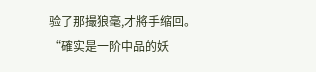验了那撮狼毫,才將手缩回。
“確实是一阶中品的妖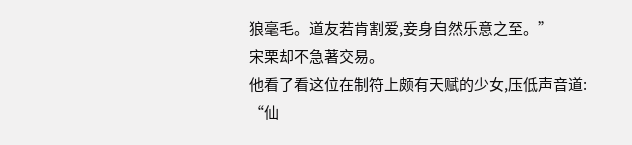狼毫毛。道友若肯割爱,妾身自然乐意之至。”
宋栗却不急著交易。
他看了看这位在制符上颇有天赋的少女,压低声音道:
“仙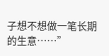子想不想做一笔长期的生意……”